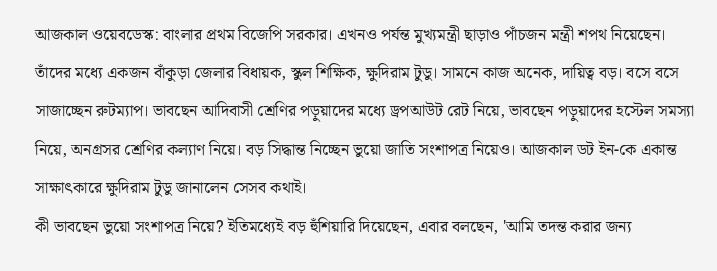আজকাল ওয়েবডেস্ক: বাংলার প্রথম বিজেপি সরকার। এখনও পর্যন্ত মুখ্যমন্ত্রী ছাড়াও পাঁচজন মন্ত্রী শপথ নিয়েছেন। তাঁদের মধ্যে একজন বাঁকুড়া জেলার বিধায়ক, স্কুল শিক্ষিক, ক্ষুদিরাম টুডু। সামনে কাজ অনেক, দায়িত্ব বড়। বসে বসে সাজাচ্ছেন রুটম্যাপ। ভাবছেন আদিবাসী শ্রেণির পড়ুয়াদের মধ্যে ড্রপআউট রেট নিয়ে, ভাবছেন পড়ুয়াদের হস্টেল সমস্যা নিয়ে, অনগ্রসর শ্রেণির কল্যাণ নিয়ে। বড় সিদ্ধান্ত নিচ্ছেন ভুয়ো জাতি সংশাপত্র নিয়েও। আজকাল ডট ইন-কে একান্ত সাক্ষাৎকারে ক্ষুদিরাম টুডু জানালেন সেসব কথাই।
কী ভাবছেন ভুয়ো সংশাপত্র নিয়ে? ইতিমধ্যেই বড় হুঁশিয়ারি দিয়েছেন, এবার বলছেন, 'আমি তদন্ত করার জন্য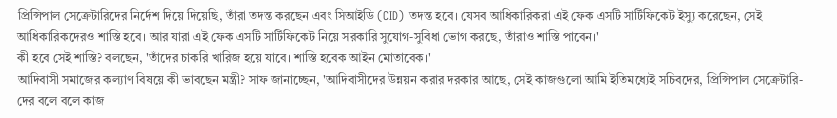প্রিন্সিপাল সেক্রেটারিদের নির্দেশ দিয়ে দিয়েছি, তাঁরা তদন্ত করছেন এবং সিআইডি (CID) তদন্ত হবে। যেসব আধিকারিকরা এই ফেক এসটি সার্টিফিকেট ইস্যু করেছেন, সেই আধিকারিকদেরও শাস্তি হবে। আর যারা এই ফেক এসটি সার্টিফিকেট নিয়ে সরকারি সুযোগ-সুবিধা ভোগ করছে, তাঁরাও শাস্তি পাবেন।'
কী হবে সেই শাস্তি? বলছেন, 'তাঁদের চাকরি খারিজ হয়ে যাবে। শাস্তি হবেক আইন মোতাবেক।'
আদিবাসী সমাজের কল্যাণ বিষয়ে কী ভাবছেন মন্ত্রী? সাফ জানাচ্ছেন, 'আদিবাসীদের উন্নয়ন করার দরকার আছে, সেই কাজগুলো আমি ইতিমধ্যেই সচিবদের, প্রিন্সিপাল সেক্রেটারি-দের বলে বলে কাজ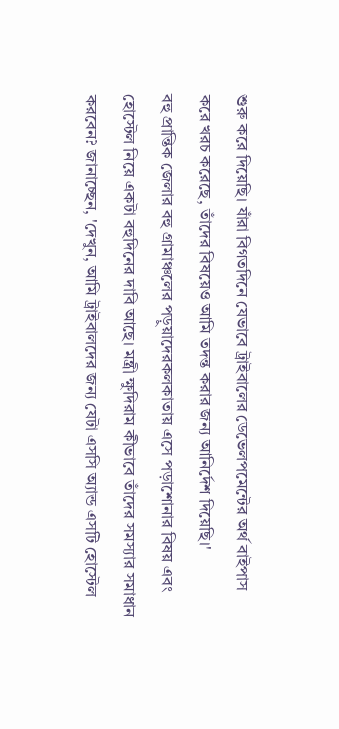শুরু করে দিয়েছি। যাঁরা বিগতদিনে যেভাবে ট্রাইবালের ডেভেলপমেন্টের অর্থ বাইপাস করে খরচ করেছে, তাঁদের বিষয়েও আমি তদন্ত করার জন্য আনির্দেশ দিয়েছি।'
বহু প্রান্তিক জেলার বহু গ্রামাঞ্চলের পড়ুয়াদেরকলকাতায় এসে পড়াশোনার বিষয় এবং হোস্টেল নিয়ে একটা বহুদিনের দাবি আছে। মন্ত্রী ক্ষুদিরাম কীভাবে তাঁদের সমস্যার সমাধান করবেন? জানাচ্ছেন, 'দেখুন, আমি ট্রাইবালদের জন্য যেটা এসসি অ্যান্ড এসটি হোস্টেল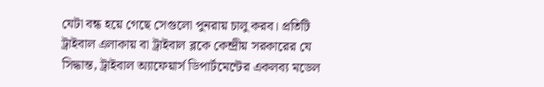যেটা বন্ধ হয়ে গেছে সেগুলো পুনরায় চালু করব। প্রতিটি ট্রাইবাল এলাকায় বা ট্রাইবাল ব্লকে কেন্দ্রীয় সরকারের যে সিদ্ধান্ত, ট্রাইবাল অ্যাফেয়ার্স ডিপার্টমেন্টের একলব্য মডেল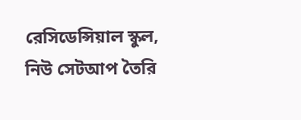রেসিডেন্সিয়াল স্কুল, নিউ সেটআপ তৈরি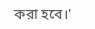করা হবে।'